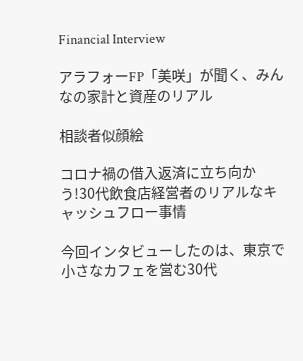Financial Interview

アラフォーFP「美咲」が聞く、みんなの家計と資産のリアル

相談者似顔絵

コロナ禍の借入返済に立ち向かう!30代飲食店経営者のリアルなキャッシュフロー事情

今回インタビューしたのは、東京で小さなカフェを営む30代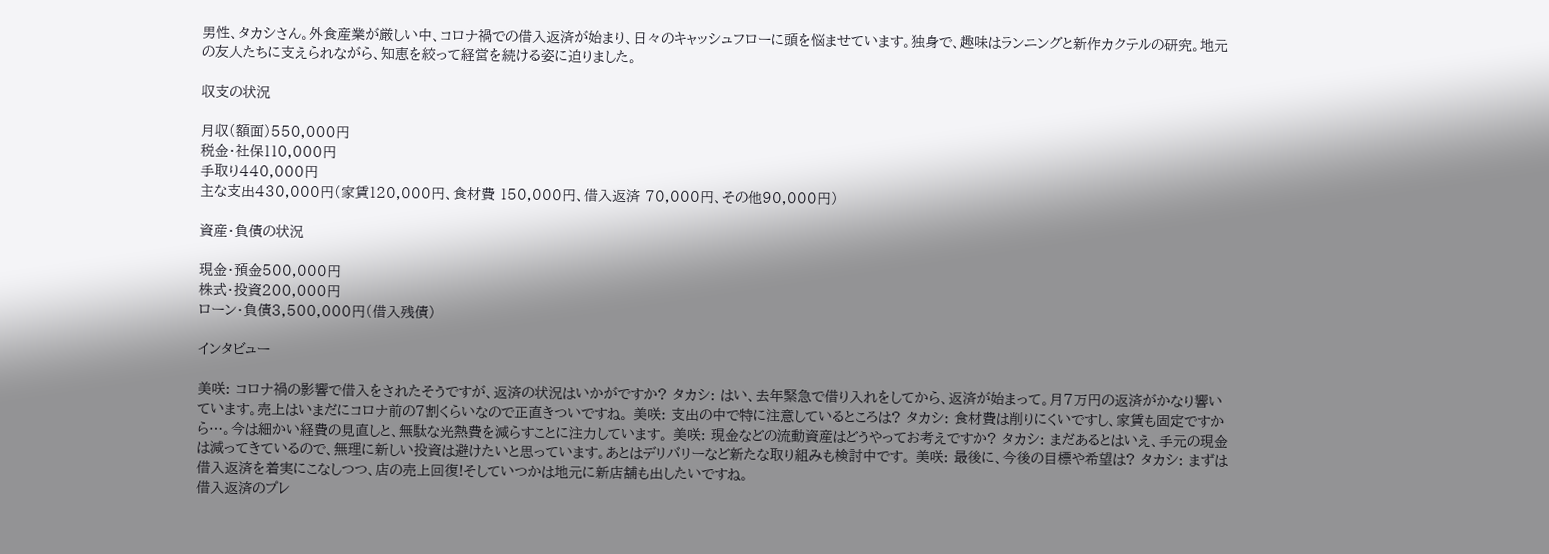男性、タカシさん。外食産業が厳しい中、コロナ禍での借入返済が始まり、日々のキャッシュフローに頭を悩ませています。独身で、趣味はランニングと新作カクテルの研究。地元の友人たちに支えられながら、知恵を絞って経営を続ける姿に迫りました。

収支の状況

月収(額面)550,000円
税金・社保110,000円
手取り440,000円
主な支出430,000円(家賃120,000円、食材費 150,000円、借入返済 70,000円、その他90,000円)

資産・負債の状況

現金・預金500,000円
株式・投資200,000円
ローン・負債3,500,000円(借入残債)

インタビュー

美咲: コロナ禍の影響で借入をされたそうですが、返済の状況はいかがですか? タカシ: はい、去年緊急で借り入れをしてから、返済が始まって。月7万円の返済がかなり響いています。売上はいまだにコロナ前の7割くらいなので正直きついですね。 美咲: 支出の中で特に注意しているところは? タカシ: 食材費は削りにくいですし、家賃も固定ですから…。今は細かい経費の見直しと、無駄な光熱費を減らすことに注力しています。 美咲: 現金などの流動資産はどうやってお考えですか? タカシ: まだあるとはいえ、手元の現金は減ってきているので、無理に新しい投資は避けたいと思っています。あとはデリバリーなど新たな取り組みも検討中です。 美咲: 最後に、今後の目標や希望は? タカシ: まずは借入返済を着実にこなしつつ、店の売上回復!そしていつかは地元に新店舗も出したいですね。
借入返済のプレ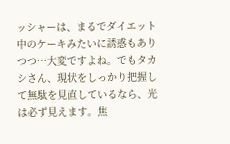ッシャーは、まるでダイエット中のケーキみたいに誘惑もありつつ…大変ですよね。でもタカシさん、現状をしっかり把握して無駄を見直しているなら、光は必ず見えます。焦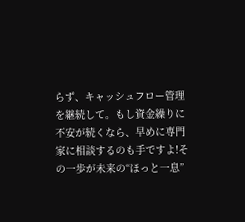らず、キャッシュフロー管理を継続して。もし資金繰りに不安が続くなら、早めに専門家に相談するのも手ですよ!その一歩が未来の“ほっと一息”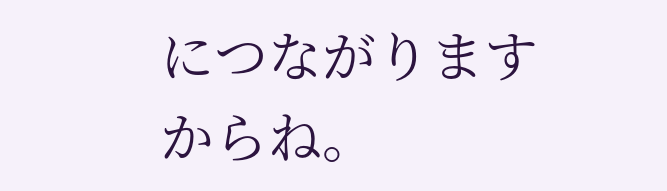につながりますからね。